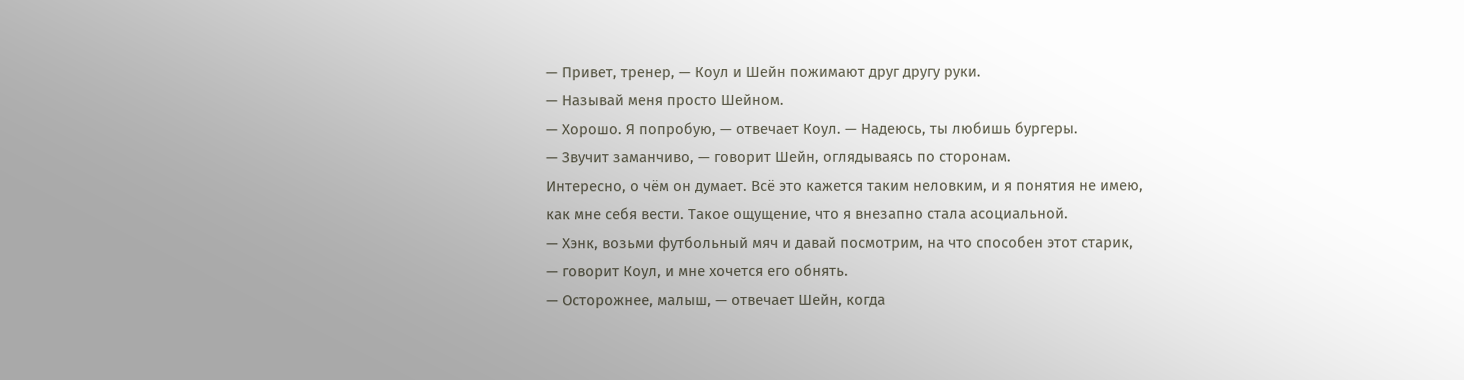— Привет, тренер, — Коул и Шейн пожимают друг другу руки.
— Называй меня просто Шейном.
— Хорошо. Я попробую, — отвечает Коул. — Надеюсь, ты любишь бургеры.
— Звучит заманчиво, — говорит Шейн, оглядываясь по сторонам.
Интересно, о чём он думает. Всё это кажется таким неловким, и я понятия не имею, как мне себя вести. Такое ощущение, что я внезапно стала асоциальной.
— Хэнк, возьми футбольный мяч и давай посмотрим, на что способен этот старик, — говорит Коул, и мне хочется его обнять.
— Осторожнее, малыш, — отвечает Шейн, когда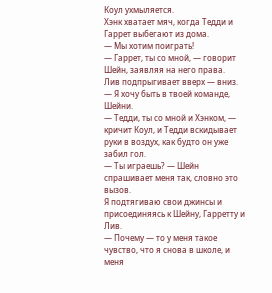Коул ухмыляется.
Хэнк хватает мяч, когда Тедди и Гаррет выбегают из дома.
— Мы хотим поиграть!
— Гаррет, ты со мной, — говорит Шейн, заявляя на него права.
Лив подпрыгивает вверх — вниз.
— Я хочу быть в твоей команде, Шейни.
— Тедди, ты со мной и Хэнком, — кричит Коул, и Тедди вскидывает руки в воздух, как будто он уже забил гол.
— Ты играешь? — Шейн спрашивает меня так, словно это вызов.
Я подтягиваю свои джинсы и присоединяясь к Шейну, Гарретту и Лив.
— Почему — то у меня такое чувство, что я снова в школе, и меня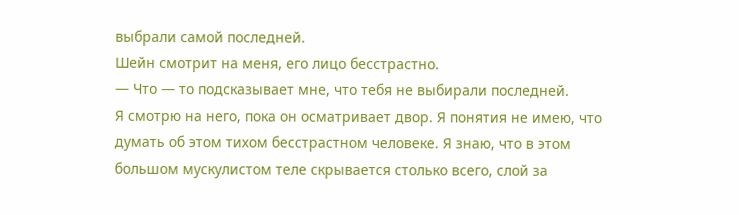выбрали самой последней.
Шейн смотрит на меня, его лицо бесстрастно.
— Что — то подсказывает мне, что тебя не выбирали последней.
Я смотрю на него, пока он осматривает двор. Я понятия не имею, что думать об этом тихом бесстрастном человеке. Я знаю, что в этом большом мускулистом теле скрывается столько всего, слой за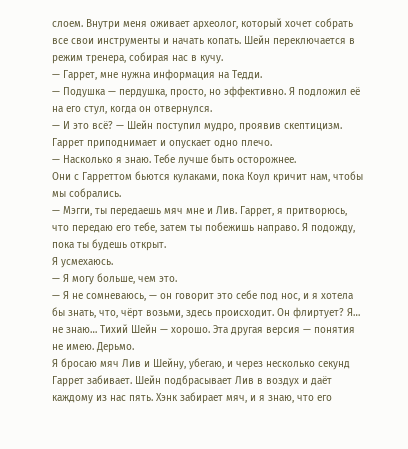слоем. Внутри меня оживает археолог, который хочет собрать все свои инструменты и начать копать. Шейн переключается в режим тренера, собирая нас в кучу.
— Гаррет, мне нужна информация на Тедди.
— Подушка — пердушка, просто, но эффективно. Я подложил её на его стул, когда он отвернулся.
— И это всё? — Шейн поступил мудро, проявив скептицизм.
Гаррет приподнимает и опускает одно плечо.
— Насколько я знаю. Тебе лучше быть осторожнее.
Они с Гарреттом бьются кулаками, пока Коул кричит нам, чтобы мы собрались.
— Мэгги, ты передаешь мяч мне и Лив. Гаррет, я притворюсь, что передаю его тебе, затем ты побежишь направо. Я подожду, пока ты будешь открыт.
Я усмехаюсь.
— Я могу больше, чем это.
— Я не сомневаюсь, — он говорит это себе под нос, и я хотела бы знать, что, чёрт возьми, здесь происходит. Он флиртует? Я… не знаю… Тихий Шейн — хорошо. Эта другая версия — понятия не имею. Дерьмо.
Я бросаю мяч Лив и Шейну, убегаю, и через несколько секунд Гаррет забивает. Шейн подбрасывает Лив в воздух и даёт каждому из нас пять. Хэнк забирает мяч, и я знаю, что его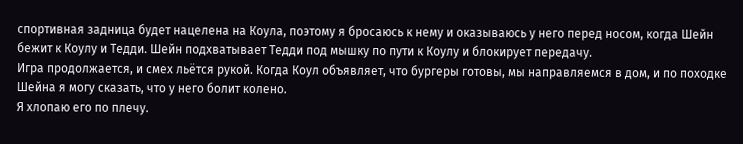спортивная задница будет нацелена на Коула, поэтому я бросаюсь к нему и оказываюсь у него перед носом, когда Шейн бежит к Коулу и Тедди. Шейн подхватывает Тедди под мышку по пути к Коулу и блокирует передачу.
Игра продолжается, и смех льётся рукой. Когда Коул объявляет, что бургеры готовы, мы направляемся в дом, и по походке Шейна я могу сказать, что у него болит колено.
Я хлопаю его по плечу.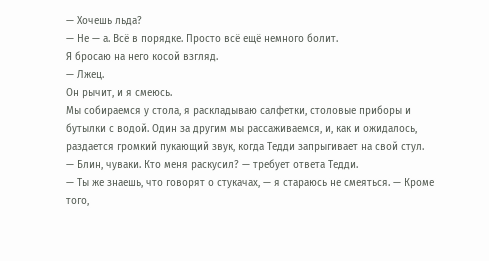— Хочешь льда?
— Не — а. Всё в порядке. Просто всё ещё немного болит.
Я бросаю на него косой взгляд.
— Лжец.
Он рычит, и я смеюсь.
Мы собираемся у стола, я раскладываю салфетки, столовые приборы и бутылки с водой. Один за другим мы рассаживаемся, и, как и ожидалось, раздается громкий пукающий звук, когда Тедди запрыгивает на свой стул.
— Блин, чуваки. Кто меня раскусил? — требует ответа Тедди.
— Ты же знаешь, что говорят о стукачах, — я стараюсь не смеяться. — Кроме того,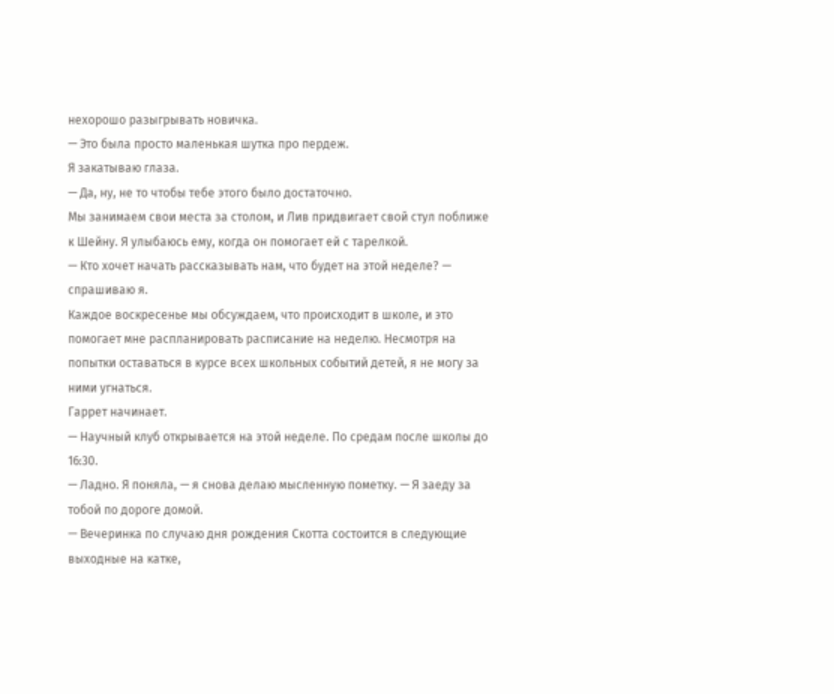нехорошо разыгрывать новичка.
— Это была просто маленькая шутка про пердеж.
Я закатываю глаза.
— Да, ну, не то чтобы тебе этого было достаточно.
Мы занимаем свои места за столом, и Лив придвигает свой стул поближе к Шейну. Я улыбаюсь ему, когда он помогает ей с тарелкой.
— Кто хочет начать рассказывать нам, что будет на этой неделе? — спрашиваю я.
Каждое воскресенье мы обсуждаем, что происходит в школе, и это помогает мне распланировать расписание на неделю. Несмотря на попытки оставаться в курсе всех школьных событий детей, я не могу за ними угнаться.
Гаррет начинает.
— Научный клуб открывается на этой неделе. По средам после школы до 16:30.
— Ладно. Я поняла, — я снова делаю мысленную пометку. — Я заеду за тобой по дороге домой.
— Вечеринка по случаю дня рождения Скотта состоится в следующие выходные на катке,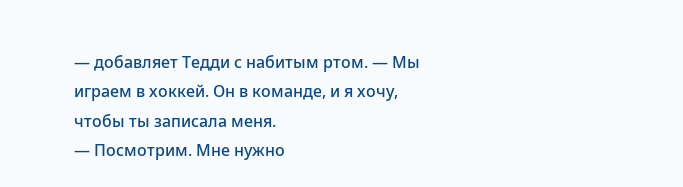— добавляет Тедди с набитым ртом. — Мы играем в хоккей. Он в команде, и я хочу, чтобы ты записала меня.
— Посмотрим. Мне нужно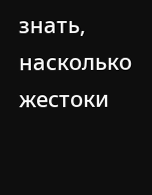знать, насколько жестоки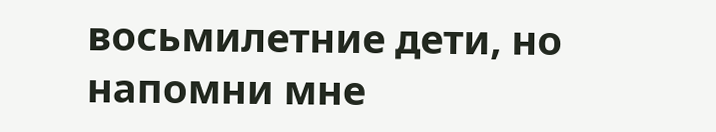восьмилетние дети, но напомни мне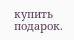купить подарок.